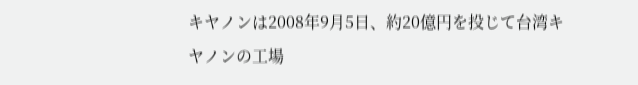キヤノンは2008年9月5日、約20億円を投じて台湾キヤノンの工場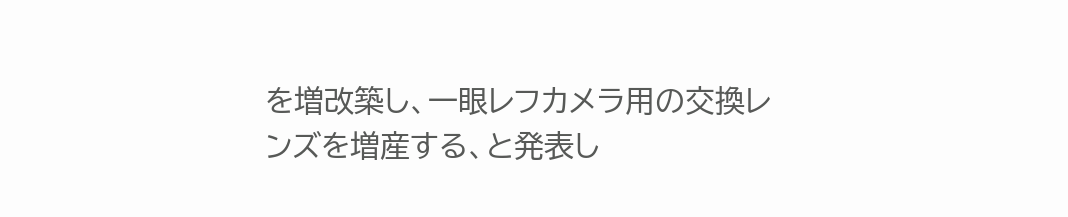を増改築し、一眼レフカメラ用の交換レンズを増産する、と発表し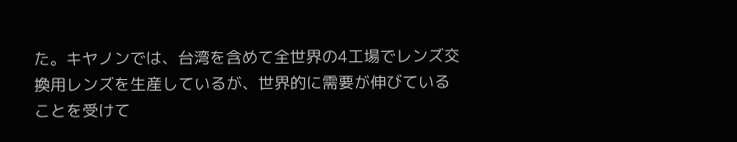た。キヤノンでは、台湾を含めて全世界の4工場でレンズ交換用レンズを生産しているが、世界的に需要が伸びていることを受けて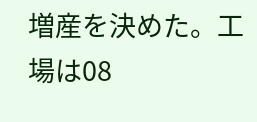増産を決めた。工場は08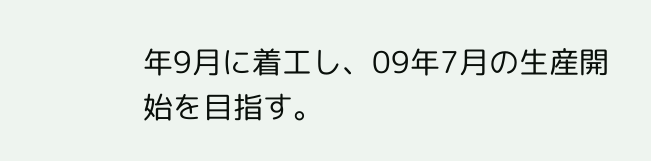年9月に着工し、09年7月の生産開始を目指す。